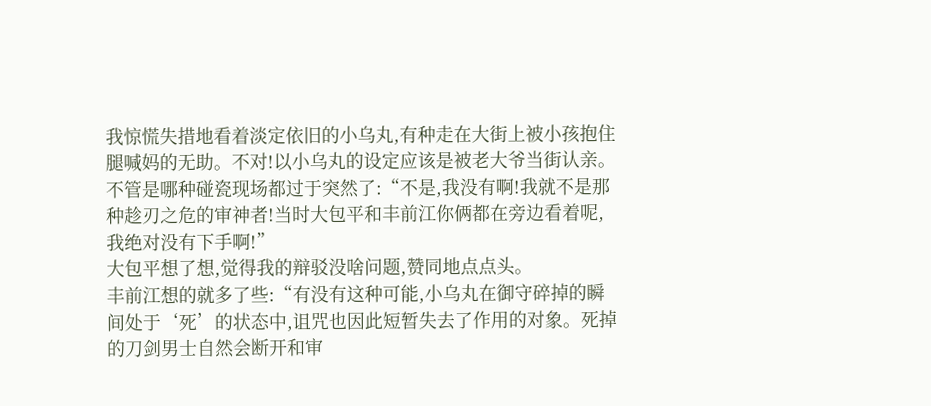我惊慌失措地看着淡定依旧的小乌丸,有种走在大街上被小孩抱住腿喊妈的无助。不对!以小乌丸的设定应该是被老大爷当街认亲。不管是哪种碰瓷现场都过于突然了:“不是,我没有啊!我就不是那种趁刃之危的审神者!当时大包平和丰前江你俩都在旁边看着呢,我绝对没有下手啊!”
大包平想了想,觉得我的辩驳没啥问题,赞同地点点头。
丰前江想的就多了些:“有没有这种可能,小乌丸在御守碎掉的瞬间处于‘死’的状态中,诅咒也因此短暂失去了作用的对象。死掉的刀剑男士自然会断开和审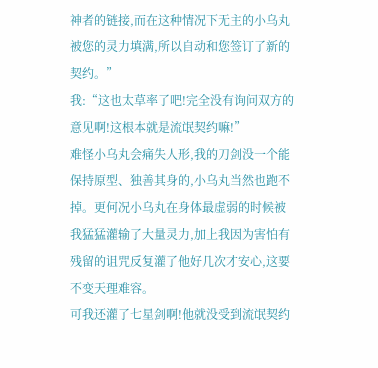神者的链接,而在这种情况下无主的小乌丸被您的灵力填满,所以自动和您签订了新的契约。”
我:“这也太草率了吧!完全没有询问双方的意见啊!这根本就是流氓契约嘛!”
难怪小乌丸会痛失人形,我的刀剑没一个能保持原型、独善其身的,小乌丸当然也跑不掉。更何况小乌丸在身体最虚弱的时候被我猛猛灌输了大量灵力,加上我因为害怕有残留的诅咒反复灌了他好几次才安心,这要不变天理难容。
可我还灌了七星剑啊!他就没受到流氓契约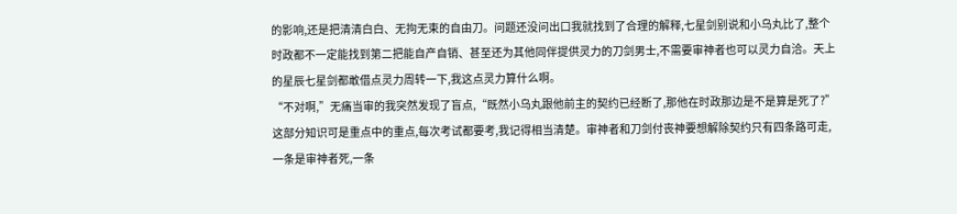的影响,还是把清清白白、无拘无束的自由刀。问题还没问出口我就找到了合理的解释,七星剑别说和小乌丸比了,整个时政都不一定能找到第二把能自产自销、甚至还为其他同伴提供灵力的刀剑男士,不需要审神者也可以灵力自洽。天上的星辰七星剑都敢借点灵力周转一下,我这点灵力算什么啊。
“不对啊,”无痛当审的我突然发现了盲点,“既然小乌丸跟他前主的契约已经断了,那他在时政那边是不是算是死了?”
这部分知识可是重点中的重点,每次考试都要考,我记得相当清楚。审神者和刀剑付丧神要想解除契约只有四条路可走,一条是审神者死,一条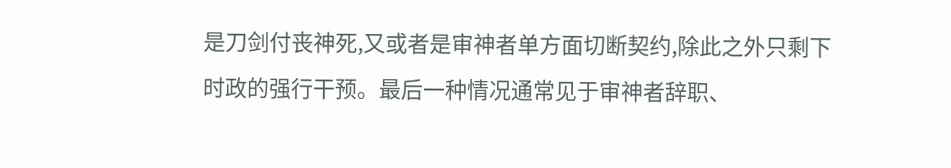是刀剑付丧神死,又或者是审神者单方面切断契约,除此之外只剩下时政的强行干预。最后一种情况通常见于审神者辞职、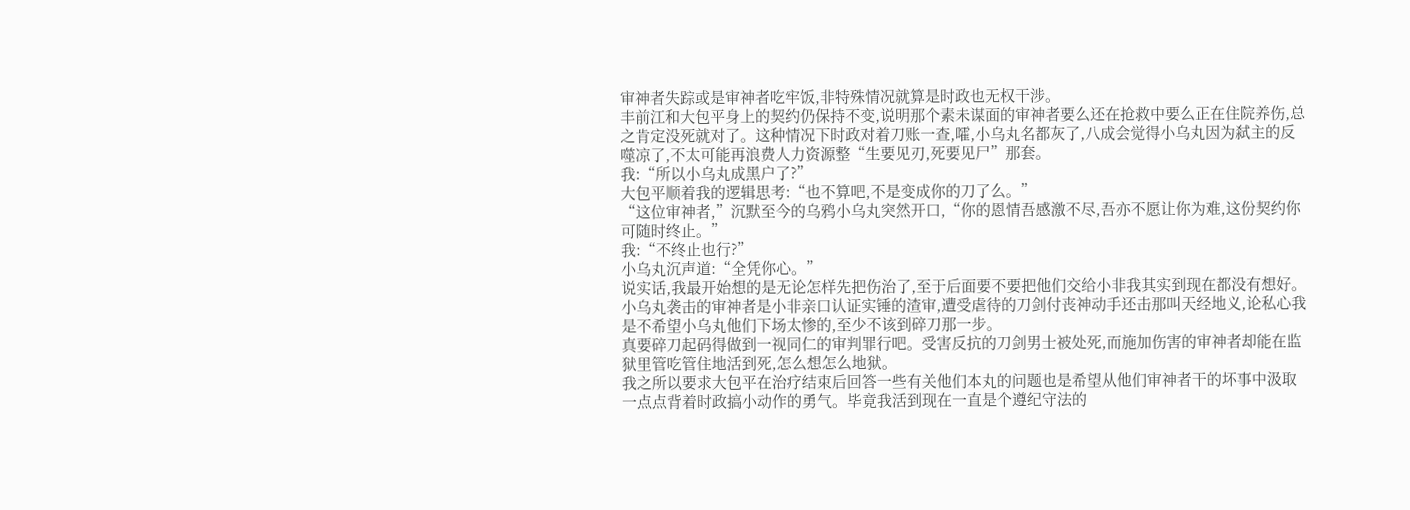审神者失踪或是审神者吃牢饭,非特殊情况就算是时政也无权干涉。
丰前江和大包平身上的契约仍保持不变,说明那个素未谋面的审神者要么还在抢救中要么正在住院养伤,总之肯定没死就对了。这种情况下时政对着刀账一查,嚯,小乌丸名都灰了,八成会觉得小乌丸因为弑主的反噬凉了,不太可能再浪费人力资源整“生要见刃,死要见尸”那套。
我:“所以小乌丸成黑户了?”
大包平顺着我的逻辑思考:“也不算吧,不是变成你的刀了么。”
“这位审神者,”沉默至今的乌鸦小乌丸突然开口,“你的恩情吾感激不尽,吾亦不愿让你为难,这份契约你可随时终止。”
我:“不终止也行?”
小乌丸沉声道:“全凭你心。”
说实话,我最开始想的是无论怎样先把伤治了,至于后面要不要把他们交给小非我其实到现在都没有想好。小乌丸袭击的审神者是小非亲口认证实锤的渣审,遭受虐待的刀剑付丧神动手还击那叫天经地义,论私心我是不希望小乌丸他们下场太惨的,至少不该到碎刀那一步。
真要碎刀起码得做到一视同仁的审判罪行吧。受害反抗的刀剑男士被处死,而施加伤害的审神者却能在监狱里管吃管住地活到死,怎么想怎么地狱。
我之所以要求大包平在治疗结束后回答一些有关他们本丸的问题也是希望从他们审神者干的坏事中汲取一点点背着时政搞小动作的勇气。毕竟我活到现在一直是个遵纪守法的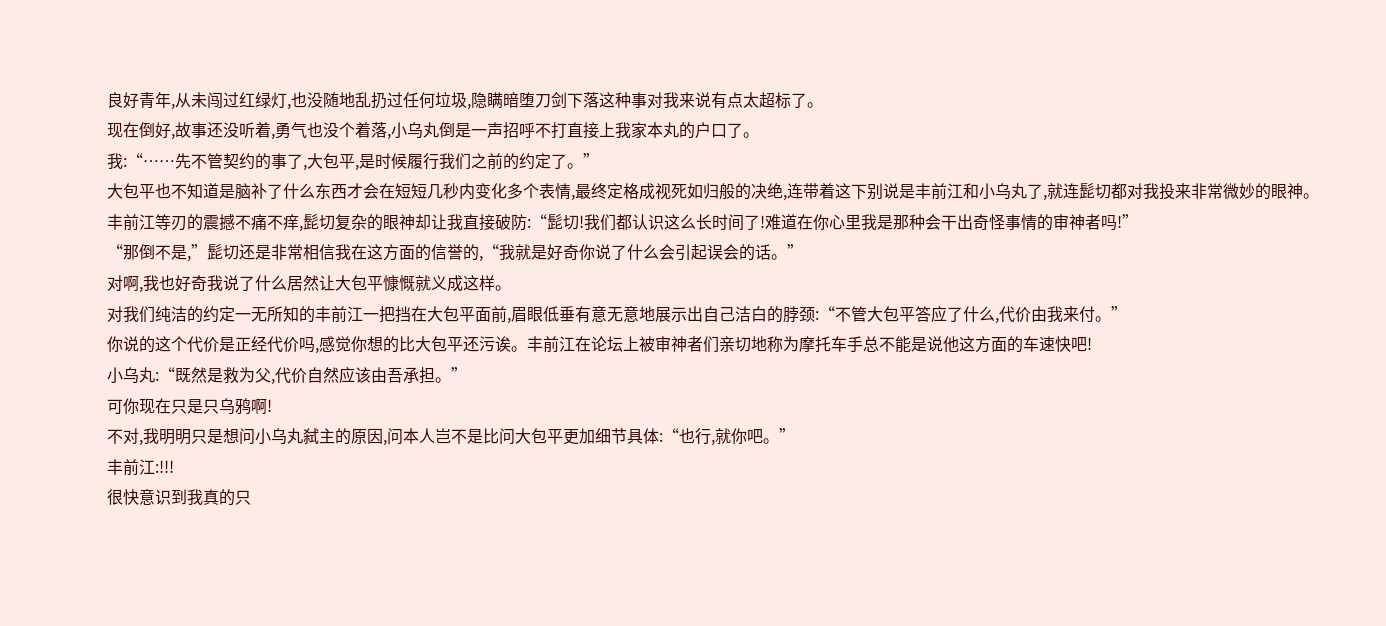良好青年,从未闯过红绿灯,也没随地乱扔过任何垃圾,隐瞒暗堕刀剑下落这种事对我来说有点太超标了。
现在倒好,故事还没听着,勇气也没个着落,小乌丸倒是一声招呼不打直接上我家本丸的户口了。
我:“……先不管契约的事了,大包平,是时候履行我们之前的约定了。”
大包平也不知道是脑补了什么东西才会在短短几秒内变化多个表情,最终定格成视死如归般的决绝,连带着这下别说是丰前江和小乌丸了,就连髭切都对我投来非常微妙的眼神。
丰前江等刃的震撼不痛不痒,髭切复杂的眼神却让我直接破防:“髭切!我们都认识这么长时间了!难道在你心里我是那种会干出奇怪事情的审神者吗!”
“那倒不是,”髭切还是非常相信我在这方面的信誉的,“我就是好奇你说了什么会引起误会的话。”
对啊,我也好奇我说了什么居然让大包平慷慨就义成这样。
对我们纯洁的约定一无所知的丰前江一把挡在大包平面前,眉眼低垂有意无意地展示出自己洁白的脖颈:“不管大包平答应了什么,代价由我来付。”
你说的这个代价是正经代价吗,感觉你想的比大包平还污诶。丰前江在论坛上被审神者们亲切地称为摩托车手总不能是说他这方面的车速快吧!
小乌丸:“既然是救为父,代价自然应该由吾承担。”
可你现在只是只乌鸦啊!
不对,我明明只是想问小乌丸弑主的原因,问本人岂不是比问大包平更加细节具体:“也行,就你吧。”
丰前江:!!!
很快意识到我真的只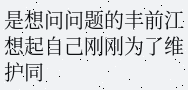是想问问题的丰前江想起自己刚刚为了维护同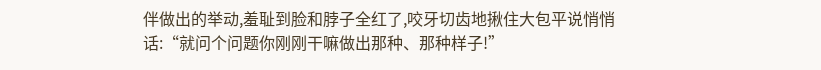伴做出的举动,羞耻到脸和脖子全红了,咬牙切齿地揪住大包平说悄悄话:“就问个问题你刚刚干嘛做出那种、那种样子!”